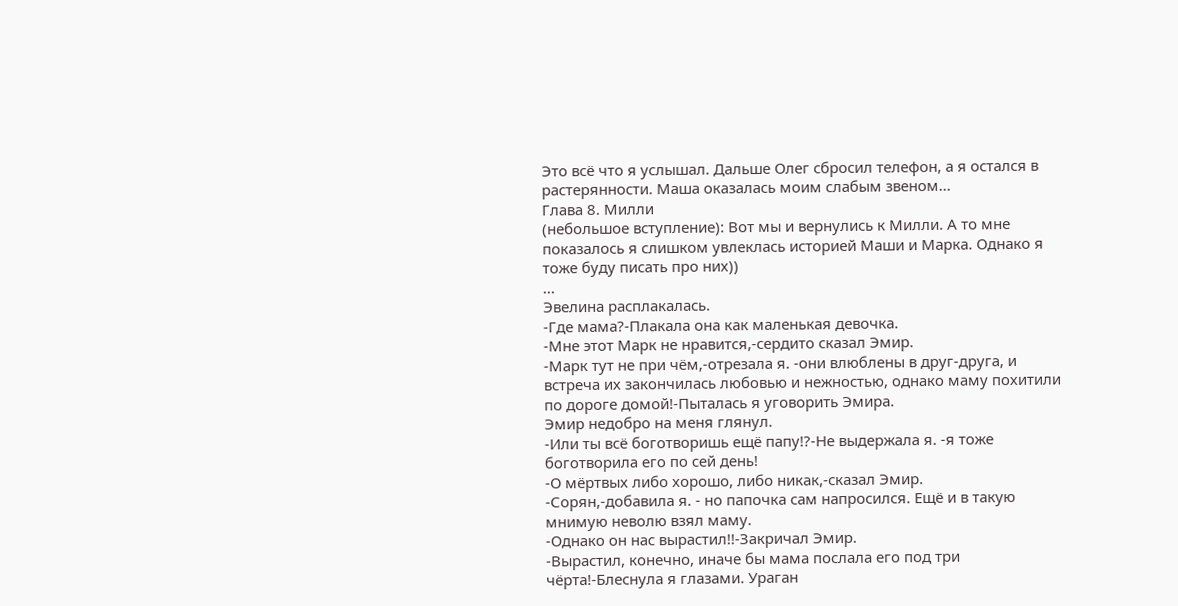Это всё что я услышал. Дальше Олег сбросил телефон, а я остался в растерянности. Маша оказалась моим слабым звеном...
Глава 8. Милли
(небольшое вступление): Вот мы и вернулись к Милли. А то мне показалось я слишком увлеклась историей Маши и Марка. Однако я тоже буду писать про них))
...
Эвелина расплакалась.
-Где мама?-Плакала она как маленькая девочка.
-Мне этот Марк не нравится,-сердито сказал Эмир.
-Марк тут не при чём,-отрезала я. -они влюблены в друг-друга, и встреча их закончилась любовью и нежностью, однако маму похитили по дороге домой!-Пыталась я уговорить Эмира.
Эмир недобро на меня глянул.
-Или ты всё боготворишь ещё папу!?-Не выдержала я. -я тоже боготворила его по сей день!
-О мёртвых либо хорошо, либо никак,-сказал Эмир.
-Сорян,-добавила я. - но папочка сам напросился. Ещё и в такую мнимую неволю взял маму.
-Однако он нас вырастил!!-Закричал Эмир.
-Вырастил, конечно, иначе бы мама послала его под три чёрта!-Блеснула я глазами. Ураган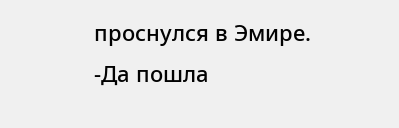проснулся в Эмире.
-Да пошла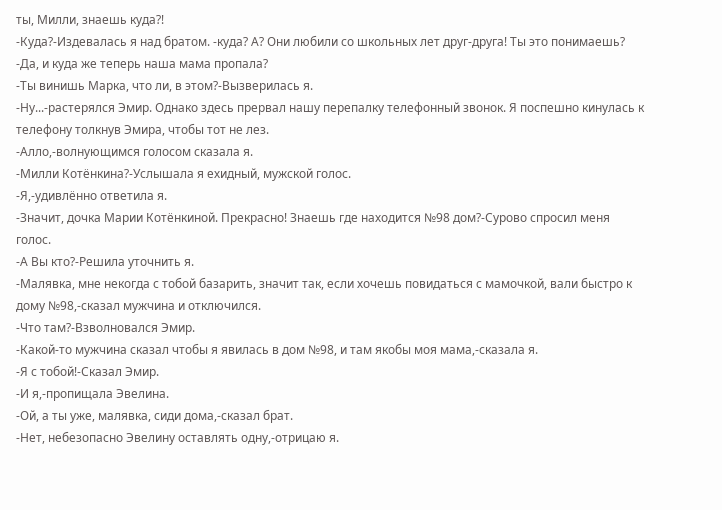ты, Милли, знаешь куда?!
-Куда?-Издевалась я над братом. -куда? А? Они любили со школьных лет друг-друга! Ты это понимаешь?
-Да, и куда же теперь наша мама пропала?
-Ты винишь Марка, что ли, в этом?-Вызверилась я.
-Ну...-растерялся Эмир. Однако здесь прервал нашу перепалку телефонный звонок. Я поспешно кинулась к телефону толкнув Эмира, чтобы тот не лез.
-Алло,-волнующимся голосом сказала я.
-Милли Котёнкина?-Услышала я ехидный, мужской голос.
-Я,-удивлённо ответила я.
-Значит, дочка Марии Котёнкиной. Прекрасно! Знаешь где находится №98 дом?-Сурово спросил меня голос.
-А Вы кто?-Решила уточнить я.
-Малявка, мне некогда с тобой базарить, значит так, если хочешь повидаться с мамочкой, вали быстро к дому №98,-сказал мужчина и отключился.
-Что там?-Взволновался Эмир.
-Какой-то мужчина сказал чтобы я явилась в дом №98, и там якобы моя мама,-сказала я.
-Я с тобой!-Сказал Эмир.
-И я,-пропищала Эвелина.
-Ой, а ты уже, малявка, сиди дома,-сказал брат.
-Нет, небезопасно Эвелину оставлять одну,-отрицаю я.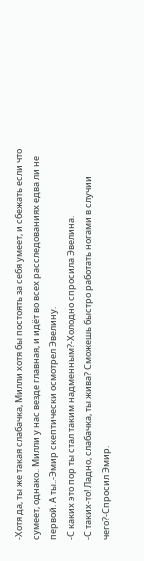-Хотя да, ты же такая слабачка, Милли хотя бы постоять за себя умеет, и сбежать если что сумеет, однако.. Милли у нас везде главная, и идёт во всех расследованиях едва ли не первой. А ты..-Эмир скептически осмотрел Эвелину.
-С каких это пор ты стал таким надменным?-Холодно спросила Эвелина.
-С таких-то! Ладно, слабачка, ты жива? Сможешь быстро работать ногами в случии чего?-Спросил Эмир.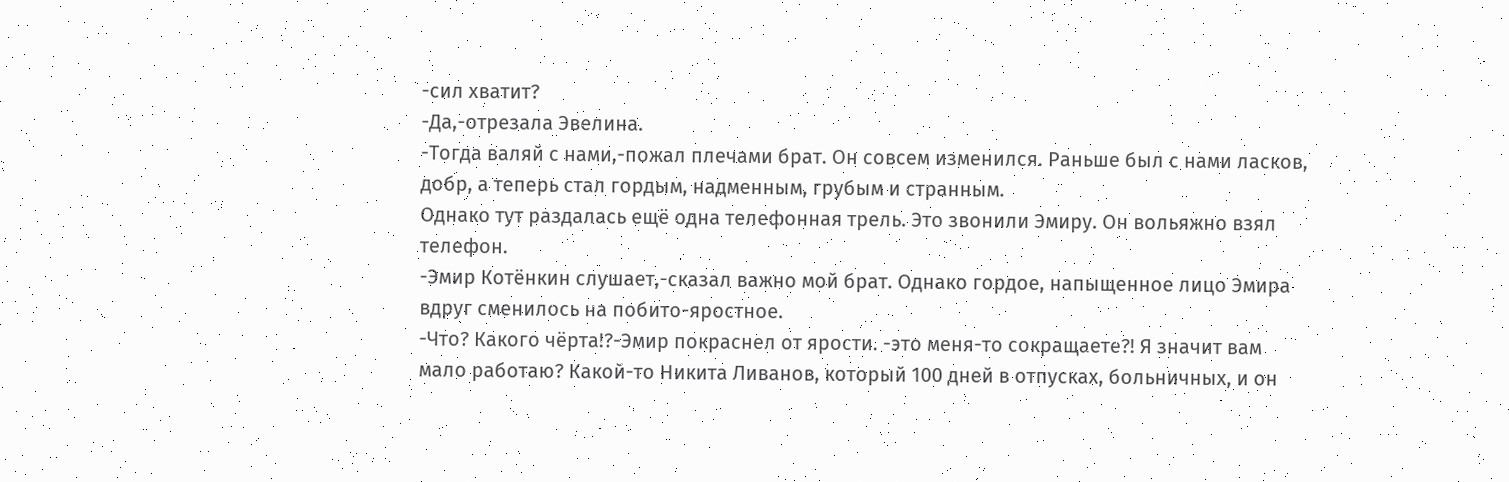-сил хватит?
-Да,-отрезала Эвелина.
-Тогда валяй с нами,-пожал плечами брат. Он совсем изменился. Раньше был с нами ласков, добр, а теперь стал гордым, надменным, грубым и странным.
Однако тут раздалась ещё одна телефонная трель. Это звонили Эмиру. Он вольяжно взял телефон.
-Эмир Котёнкин слушает,-сказал важно мой брат. Однако гордое, напыщенное лицо Эмира вдруг сменилось на побито-яростное.
-Что? Какого чёрта!?-Эмир покраснел от ярости. -это меня-то сокращаете?! Я значит вам мало работаю? Какой-то Никита Ливанов, который 100 дней в отпусках, больничных, и он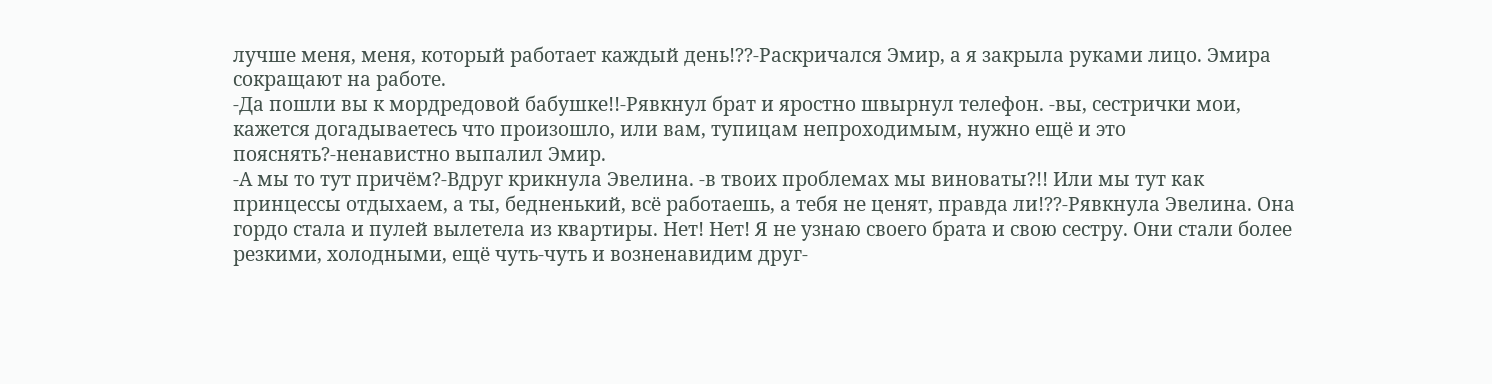лучше меня, меня, который работает каждый день!??-Раскричался Эмир, а я закрыла руками лицо. Эмира сокращают на работе.
-Да пошли вы к мордредовой бабушке!!-Рявкнул брат и яростно швырнул телефон. -вы, сестрички мои, кажется догадываетесь что произошло, или вам, тупицам непроходимым, нужно ещё и это пояснять?-ненавистно выпалил Эмир.
-А мы то тут причём?-Вдруг крикнула Эвелина. -в твоих проблемах мы виноваты?!! Или мы тут как принцессы отдыхаем, а ты, бедненький, всё работаешь, а тебя не ценят, правда ли!??-Рявкнула Эвелина. Она гордо стала и пулей вылетела из квартиры. Нет! Нет! Я не узнаю своего брата и свою сестру. Они стали более резкими, холодными, ещё чуть-чуть и возненавидим друг-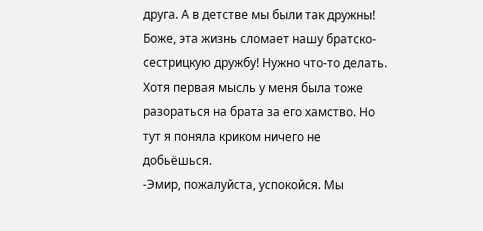друга. А в детстве мы были так дружны! Боже, эта жизнь сломает нашу братско-сестрицкую дружбу! Нужно что-то делать. Хотя первая мысль у меня была тоже разораться на брата за его хамство. Но тут я поняла криком ничего не добьёшься.
-Эмир, пожалуйста, успокойся. Мы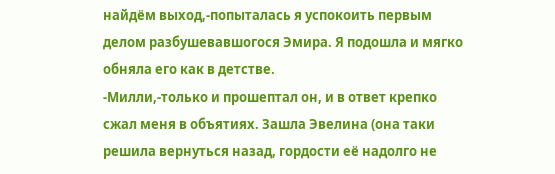найдём выход,-попыталась я успокоить первым делом разбушевавшогося Эмира. Я подошла и мягко обняла его как в детстве.
-Милли,-только и прошептал он, и в ответ крепко сжал меня в объятиях. Зашла Эвелина (она таки решила вернуться назад, гордости её надолго не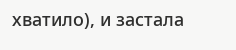хватило), и застала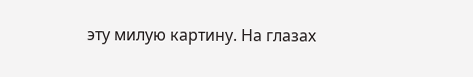эту милую картину. На глазах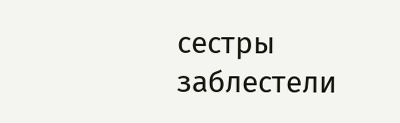сестры заблестели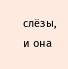слёзы, и она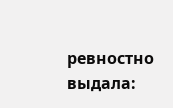ревностно выдала: